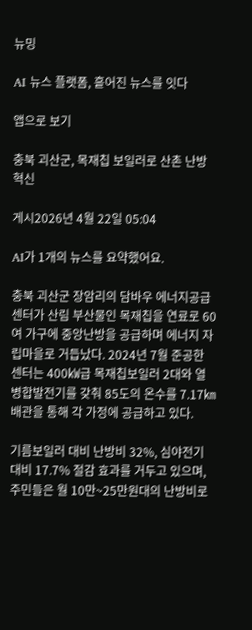뉴밍

AI 뉴스 플랫폼, 흩어진 뉴스를 잇다

앱으로 보기

충북 괴산군, 목재칩 보일러로 산촌 난방 혁신

게시2026년 4월 22일 05:04

AI가 1개의 뉴스를 요약했어요.

충북 괴산군 장암리의 담바우 에너지공급센터가 산림 부산물인 목재칩을 연료로 60여 가구에 중앙난방을 공급하며 에너지 자립마을로 거듭났다. 2024년 7월 준공한 센터는 400㎾급 목재칩보일러 2대와 열병합발전기를 갖춰 85도의 온수를 7.17㎞ 배관을 통해 각 가정에 공급하고 있다.

기름보일러 대비 난방비 32%, 심야전기 대비 17.7% 절감 효과를 거두고 있으며, 주민들은 월 10만~25만원대의 난방비로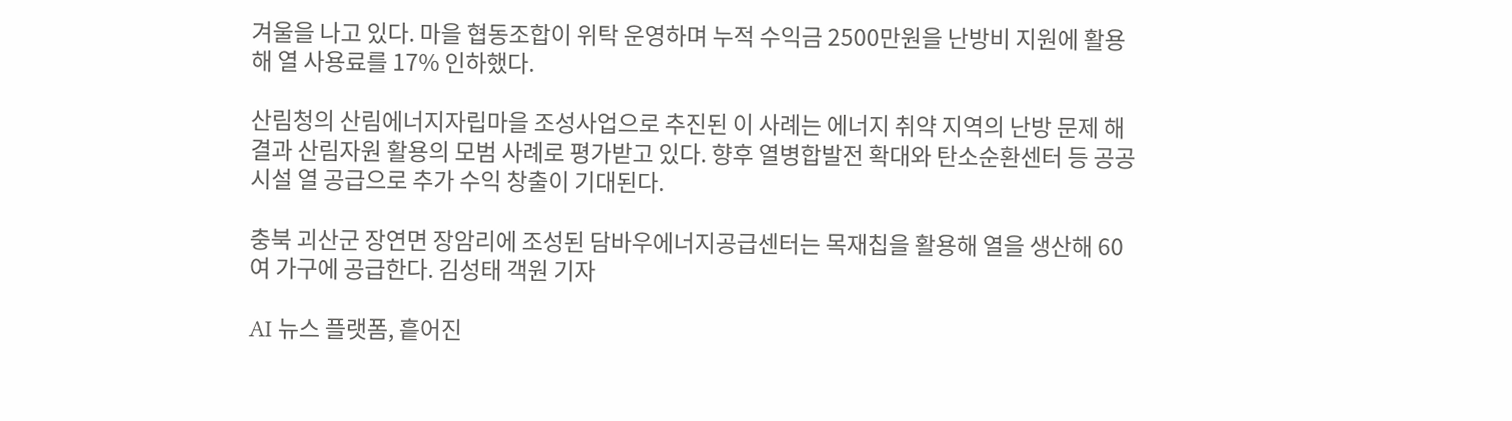겨울을 나고 있다. 마을 협동조합이 위탁 운영하며 누적 수익금 2500만원을 난방비 지원에 활용해 열 사용료를 17% 인하했다.

산림청의 산림에너지자립마을 조성사업으로 추진된 이 사례는 에너지 취약 지역의 난방 문제 해결과 산림자원 활용의 모범 사례로 평가받고 있다. 향후 열병합발전 확대와 탄소순환센터 등 공공시설 열 공급으로 추가 수익 창출이 기대된다.

충북 괴산군 장연면 장암리에 조성된 담바우에너지공급센터는 목재칩을 활용해 열을 생산해 60여 가구에 공급한다. 김성태 객원 기자

AI 뉴스 플랫폼, 흩어진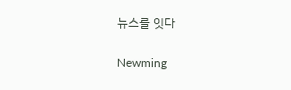뉴스를 잇다

Newming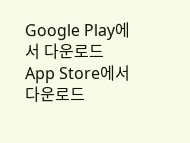Google Play에서 다운로드App Store에서 다운로드